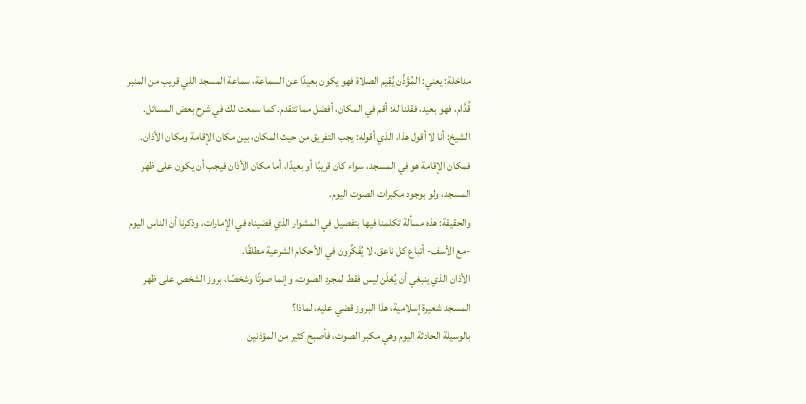مداخلة: يعني: المُؤَذِّن يُقِيم الصلاة فهو يكون بعيدًا عن السماعة، سماعة المسجد اللي قريب من المنبر قُدَّام، فهو بعيد، فقلنا له: أقم في المكان، أفضل مما تتقدم. كما سمعت لك في شرح بعض المسائل.
الشيخ: أنا لا أقول هذا، الذي أقوله: يجب التفريق من حيث المكان، بين مكان الإقامة ومكان الأذان.
فمكان الإقامة هو في المسجد، سواء كان قريبًا أو بعيدًا، أما مكان الأذان فيجب أن يكون على ظهر المسجد، ولو بوجود مكبرات الصوت اليوم.
والحقيقة: هذه مسألة تكلمنا فيها بتفصيل في المشوار الذي قضيناه في الإمارات، وذكرنا أن الناس اليوم -مع الأسف- أتباع كل ناعق، لا يُفَكِّرون في الأحكام الشرعية مطلقًا.
الأذان الذي ينبغي أن يُعْلَن ليس فقط لمجرد الصوت، وإنما صوتًا وشخصًا، بروز الشخص على ظهر المسجد شعيرة إسلامية، هذا البروز قضي عليه، لماذا؟
بالوسيلة الحادثة اليوم وهي مكبر الصوت، فأصبح كثير من المؤذنين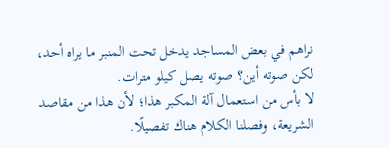نراهم في بعض المساجد يدخل تحت المنبر ما يراه أحد، لكن صوته أين؟ صوته يصل كيلو مترات.
لا بأس من استعمال آلة المكبر هذا؛ لأن هذا من مقاصد الشريعة، وفصلنا الكلام هناك تفصيلًا.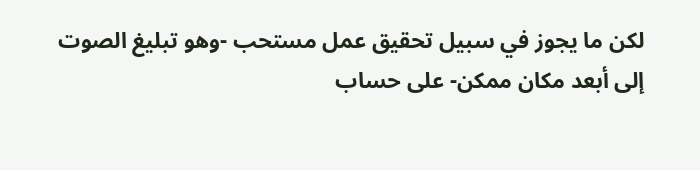لكن ما يجوز في سبيل تحقيق عمل مستحب -وهو تبليغ الصوت إلى أبعد مكان ممكن- على حساب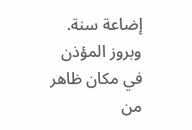إضاعة سنة.
وبروز المؤذن في مكان ظاهر من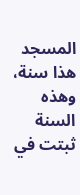المسجد هذا سنة، وهذه السنة ثبتت في